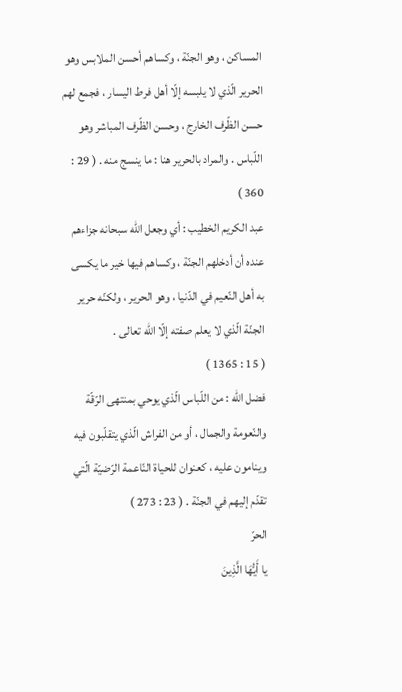المساكن ، وهو الجنّة ، وكساهم أحسن الملابس وهو الحرير الّذي لا يلبسه إلّا أهل فرط اليسار ، فجمع لهم حسن الظّرف الخارج ، وحسن الظّرف المباشر وهو اللّباس . والمراد بالحرير هنا : ما ينسج منه . ( 29 : 360 )
عبد الكريم الخطيب : أي وجعل اللّه سبحانه جزاءهم عنده أن أدخلهم الجنّة ، وكساهم فيها خير ما يكسى به أهل النّعيم في الدّنيا ، وهو الحرير ، ولكنّه حرير الجنّة الّذي لا يعلم صفته إلّا اللّه تعالى .
( 15 : 1365 )
فضل اللّه : من اللّباس الّذي يوحي بمنتهى الرّقّة والنّعومة والجمال ، أو من الفراش الّذي يتقلّبون فيه وينامون عليه ، كعنوان للحياة النّاعمة الرّضيّة الّتي تقدّم إليهم في الجنّة . ( 23 : 273 )
الحرّ
يا أَيُّهَا الَّذِينَ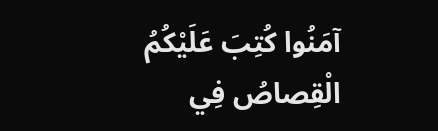آمَنُوا كُتِبَ عَلَيْكُمُ الْقِصاصُ فِي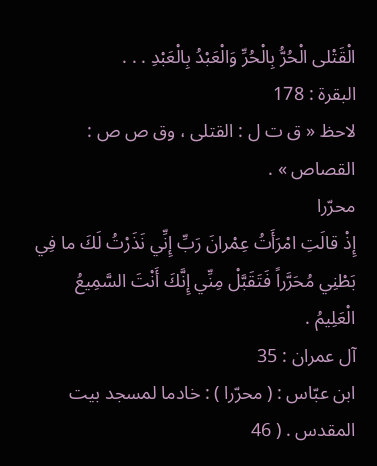الْقَتْلى الْحُرُّ بِالْحُرِّ وَالْعَبْدُ بِالْعَبْدِ . . .
البقرة : 178
لاحظ « ق ت ل : القتلى ، وق ص ص : القصاص » .
محرّرا
إِذْ قالَتِ امْرَأَتُ عِمْرانَ رَبِّ إِنِّي نَذَرْتُ لَكَ ما فِي بَطْنِي مُحَرَّراً فَتَقَبَّلْ مِنِّي إِنَّكَ أَنْتَ السَّمِيعُ الْعَلِيمُ .
آل عمران : 35
ابن عبّاس : ( محرّرا ) : خادما لمسجد بيت المقدس . ( 46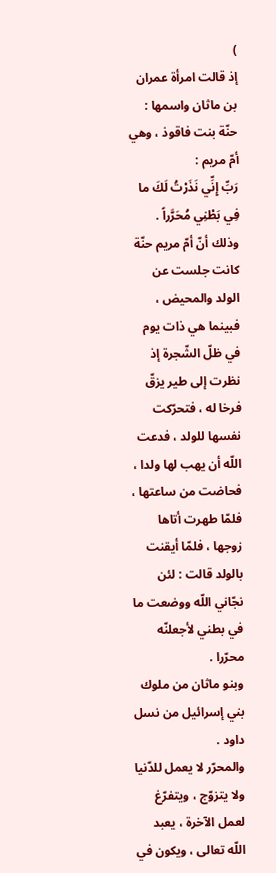)
إذ قالت امرأة عمران بن ماثان واسمها : حنّة بنت فاقوذ ، وهي أمّ مريم :
رَبِّ إِنِّي نَذَرْتُ لَكَ ما فِي بَطْنِي مُحَرَّراً .
وذلك أنّ أمّ مريم حنّة كانت جلست عن الولد والمحيض ، فبينما هي ذات يوم في ظلّ الشّجرة إذ نظرت إلى طير يزقّ فرخا له ، فتحرّكت نفسها للولد ، فدعت اللّه أن يهب لها ولدا ، فحاضت من ساعتها ، فلمّا طهرت أتاها زوجها ، فلمّا أيقنت بالولد قالت : لئن نجّاني اللّه ووضعت ما في بطني لأجعلنّه محرّرا .
وبنو ماثان من ملوك بني إسرائيل من نسل داود .
والمحرّر لا يعمل للدّنيا ولا يتزوّج ، ويتفرّغ لعمل الآخرة ، يعبد اللّه تعالى ، ويكون في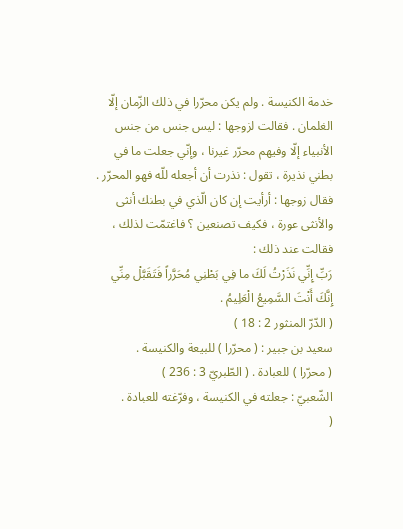خدمة الكنيسة . ولم يكن محرّرا في ذلك الزّمان إلّا الغلمان . فقالت لزوجها : ليس جنس من جنس الأنبياء إلّا وفيهم محرّر غيرنا ، وإنّي جعلت ما في بطني نذيرة ، تقول : نذرت أن أجعله للّه فهو المحرّر .
فقال زوجها : أرأيت إن كان الّذي في بطنك أنثى والأنثى عورة ، فكيف تصنعين ؟ فاغتمّت لذلك ، فقالت عند ذلك :
رَبِّ إِنِّي نَذَرْتُ لَكَ ما فِي بَطْنِي مُحَرَّراً فَتَقَبَّلْ مِنِّي إِنَّكَ أَنْتَ السَّمِيعُ الْعَلِيمُ .
( الدّرّ المنثور 2 : 18 )
سعيد بن جبير : ( محرّرا ) للبيعة والكنيسة .
( محرّرا ) للعبادة . ( الطّبريّ 3 : 236 )
الشّعبيّ : جعلته في الكنيسة ، وفرّغته للعبادة .
(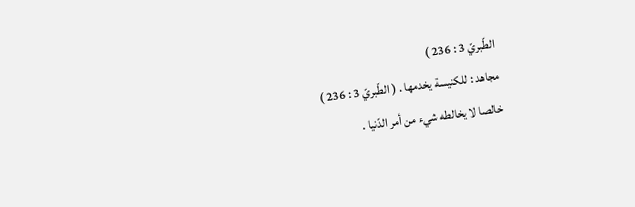الطّبريّ 3 : 236 )
مجاهد : للكنيسة يخدمها . ( الطّبريّ 3 : 236 )
خالصا لا يخالطه شيء من أمر الدّنيا .